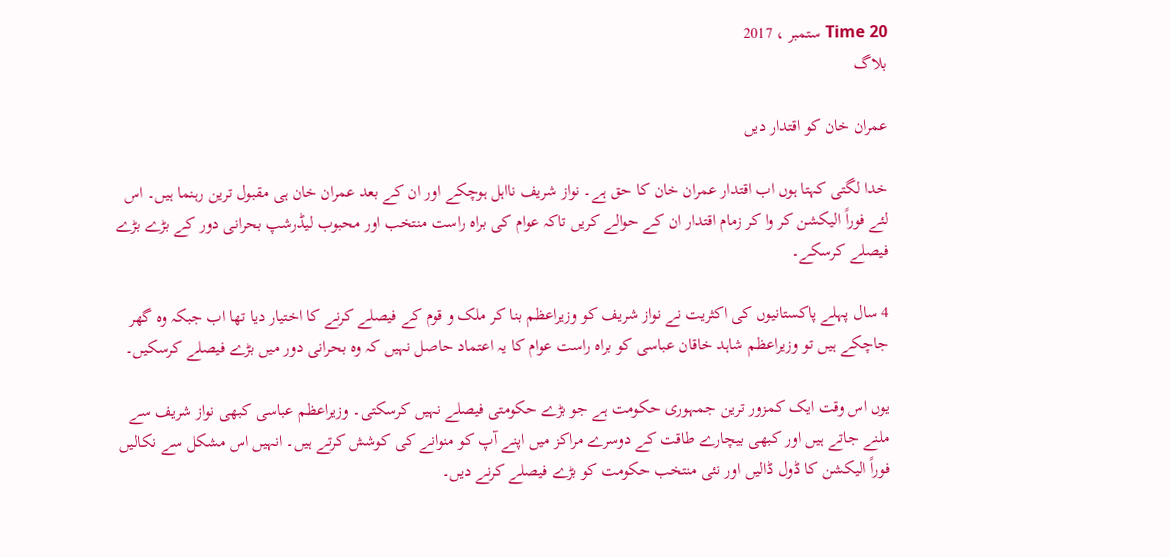Time 20 ستمبر ، 2017
بلاگ

عمران خان کو اقتدار دیں

خدا لگتی کہتا ہوں اب اقتدار عمران خان کا حق ہے۔ نواز شریف نااہل ہوچکے اور ان کے بعد عمران خان ہی مقبول ترین رہنما ہیں۔ اس لئے فوراً الیکشن کر وا کر زمام اقتدار ان کے حوالے کریں تاکہ عوام کی براہ راست منتخب اور محبوب لیڈرشپ بحرانی دور کے بڑے بڑے فیصلے کرسکے۔

4 سال پہلے پاکستانیوں کی اکثریت نے نواز شریف کو وزیراعظم بنا کر ملک و قوم کے فیصلے کرنے کا اختیار دیا تھا اب جبکہ وہ گھر جاچکے ہیں تو وزیراعظم شاہد خاقان عباسی کو براہ راست عوام کا یہ اعتماد حاصل نہیں کہ وہ بحرانی دور میں بڑے فیصلے کرسکیں۔

یوں اس وقت ایک کمزور ترین جمہوری حکومت ہے جو بڑے حکومتی فیصلے نہیں کرسکتی۔ وزیراعظم عباسی کبھی نواز شریف سے ملنے جاتے ہیں اور کبھی بیچارے طاقت کے دوسرے مراکز میں اپنے آپ کو منوانے کی کوشش کرتے ہیں۔ انہیں اس مشکل سے نکالیں فوراً الیکشن کا ڈول ڈالیں اور نئی منتخب حکومت کو بڑے فیصلے کرنے دیں۔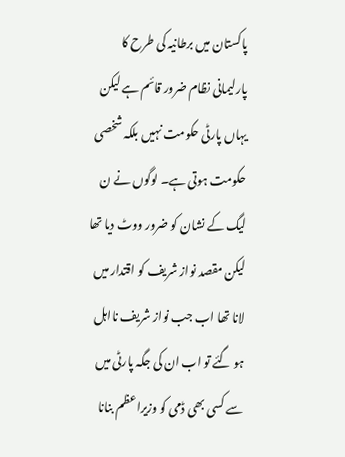پاکستان میں برطانیہ کی طرح کا پارلیمانی نظام ضرور قائم ہے لیکن یہاں پارٹی حکومت نہیں بلکہ شخصی حکومت ہوتی ہے۔ لوگوں نے ن لیگ کے نشان کو ضرور ووٹ دیا تھا لیکن مقصد نواز شریف کو اقتدار میں لانا تھا اب جب نواز شریف نااہل ہو گئے تو اب ان کی جگہ پارٹی میں سے کسی بھی ڈمی کو وزیراعظم بنانا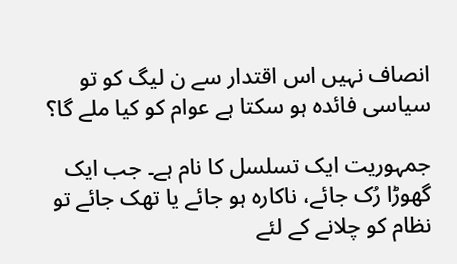انصاف نہیں اس اقتدار سے ن لیگ کو تو سیاسی فائدہ ہو سکتا ہے عوام کو کیا ملے گا؟

جمہوریت ایک تسلسل کا نام ہے۔ جب ایک گھوڑا رُک جائے، ناکارہ ہو جائے یا تھک جائے تو نظام کو چلانے کے لئے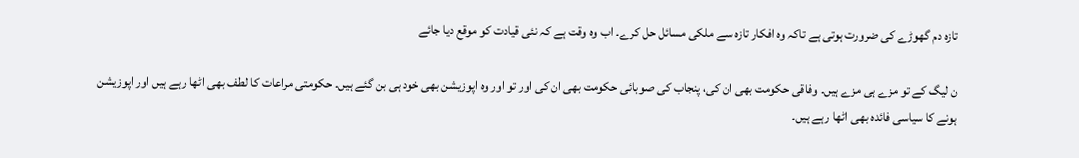تازہ دم گھوڑے کی ضرورت ہوتی ہے تاکہ وہ افکار تازہ سے ملکی مسائل حل کرے۔ اب وہ وقت ہے کہ نئی قیادت کو موقع دیا جائے

ن لیگ کے تو مزے ہی مزے ہیں۔ وفاقی حکومت بھی ان کی، پنجاب کی صوبائی حکومت بھی ان کی اور تو اور وہ اپوزیشن بھی خود ہی بن گئے ہیں۔ حکومتی مراعات کا لطف بھی اٹھا رہے ہیں اور اپوزیشن ہونے کا سیاسی فائدہ بھی اٹھا رہے ہیں۔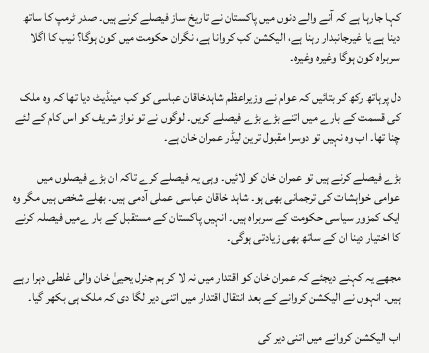کہا جارہا ہے کہ آنے والے دنوں میں پاکستان نے تاریخ ساز فیصلے کرنے ہیں۔ صدر ٹرمپ کا ساتھ دینا ہے یا غیرجانبدار رہنا ہے، الیکشن کب کروانا ہے، نگران حکومت میں کون ہوگا؟ نیب کا اگلا سربراہ کون ہوگا وغیرہ وغیرہ۔

دل پرہاتھ رکھ کر بتائیں کہ عوام نے وزیراعظم شاہدخاقان عباسی کو کب مینڈیٹ دیا تھا کہ وہ ملک کی قسمت کے بارے میں اتنے بڑے بڑے فیصلے کریں۔ لوگوں نے تو نواز شریف کو اس کام کے لئے چنا تھا۔ اب وہ نہیں تو دوسرا مقبول ترین لیڈر عمران خان ہے۔

بڑے فیصلے کرنے ہیں تو عمران خان کو لائیں۔ وہی یہ فیصلے کرے تاکہ ان بڑے فیصلوں میں عوامی خواہشات کی ترجمانی بھی ہو۔ شاہد خاقان عباسی عملی آدمی ہیں۔ بھلے شخص ہیں مگر وہ ایک کمزور سیاسی حکومت کے سربراہ ہیں۔ انہیں پاکستان کے مستقبل کے بار ےمیں فیصلہ کرنے کا اختیار دینا ان کے ساتھ بھی زیادتی ہوگی۔

مجھے یہ کہنے دیجئے کہ عمران خان کو اقتدار میں نہ لا کر ہم جنرل یحییٰ خان والی غلطی دہرا رہے ہیں۔ انہوں نے الیکشن کروانے کے بعد انتقال اقتدار میں اتنی دیر لگا دی کہ ملک ہی بکھر گیا۔

اب الیکشن کروانے میں اتنی دیر کی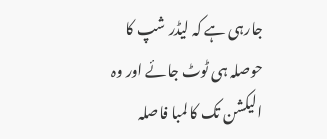جارہی ہے کہ لیڈر شپ کا حوصلہ ہی ٹوٹ جائے اور وہ الیکشن تک کا لمبا فاصلہ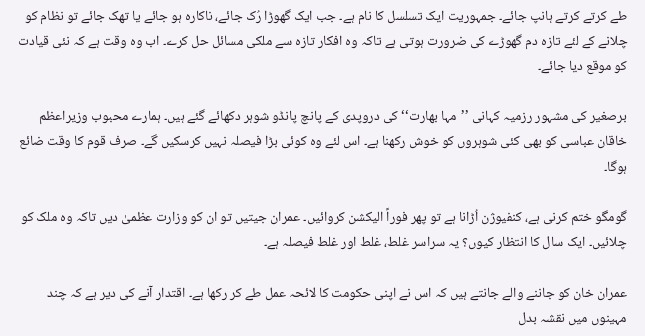طے کرتے کرتے ہانپ جائے۔ جمہوریت ایک تسلسل کا نام ہے۔ جب ایک گھوڑا رُک جائے، ناکارہ ہو جائے یا تھک جائے تو نظام کو چلانے کے لئے تازہ دم گھوڑے کی ضرورت ہوتی ہے تاکہ وہ افکار تازہ سے ملکی مسائل حل کرے۔ اب وہ وقت ہے کہ نئی قیادت کو موقع دیا جائے۔

برصغیر کی مشہور رزمیہ کہانی ’’مہا بھارت‘‘ کی دروپدی کے پانچ پانڈو شوہر دکھائے گئے ہیں۔ ہمارے محبوب وزیراعظم خاقان عباسی کو بھی کئی شوہروں کو خوش رکھنا ہے۔ اس لئے وہ کوئی بڑا فیصلہ نہیں کرسکیں گے۔ صرف قوم کا وقت ضائع ہوگا۔

گومگو ختم کرنی ہے، کنفیوژن اُڑانا ہے تو پھر فوراً الیکشن کروائیں۔ عمران جیتیں تو ان کو وزارت عظمیٰ دیں تاکہ وہ ملک کو چلائیں۔ ایک سال کا انتظار کیوں؟ یہ سراسر غلط، غلط اور غلط فیصلہ ہے۔

عمران خان کو جاننے والے جانتے ہیں کہ اس نے اپنی حکومت کا لائحہ عمل طے کر رکھا ہے۔ اقتدار آنے کی دیر ہے کہ چند مہینوں میں نقشہ بدل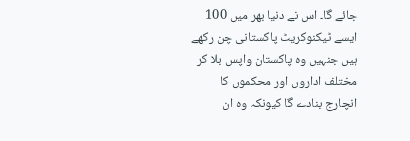جائے گا۔ اس نے دنیا بھر میں 100 ایسے ٹیکنوکریٹ پاکستانی چن رکھے ہیں جنہیں وہ پاکستان واپس بلا کر مختلف اداروں اور محکموں کا انچارج بنادے گا کیونکہ وہ ان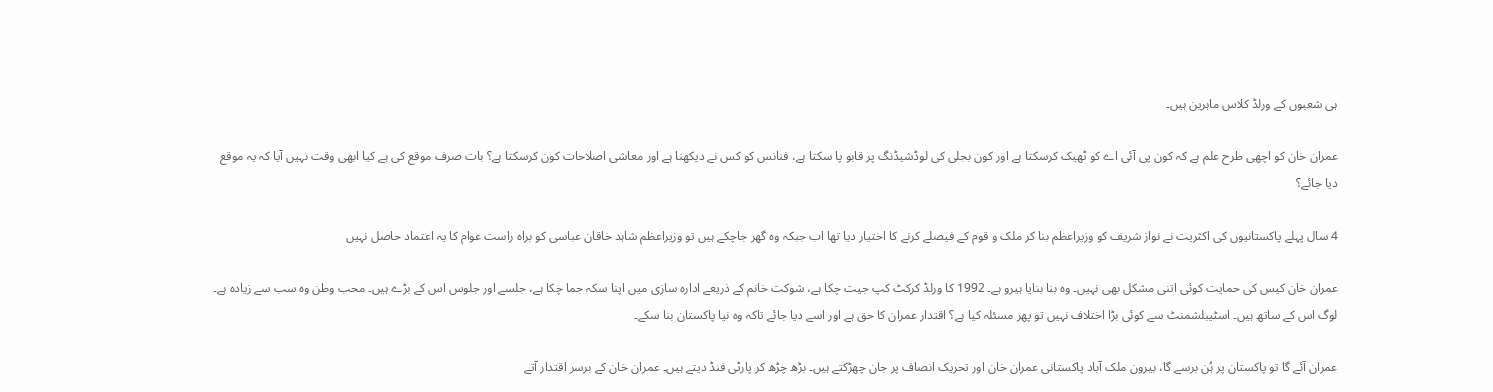ہی شعبوں کے ورلڈ کلاس ماہرین ہیں۔

عمران خان کو اچھی طرح علم ہے کہ کون پی آئی اے کو ٹھیک کرسکتا ہے اور کون بجلی کی لوڈشیڈنگ پر قابو پا سکتا ہے، فنانس کو کس نے دیکھنا ہے اور معاشی اصلاحات کون کرسکتا ہے؟ بات صرف موقع کی ہے کیا ابھی وقت نہیں آیا کہ یہ موقع دیا جائے؟

4 سال پہلے پاکستانیوں کی اکثریت نے نواز شریف کو وزیراعظم بنا کر ملک و قوم کے فیصلے کرنے کا اختیار دیا تھا اب جبکہ وہ گھر جاچکے ہیں تو وزیراعظم شاہد خاقان عباسی کو براہ راست عوام کا یہ اعتماد حاصل نہیں

عمران خان کیس کی حمایت کوئی اتنی مشکل بھی نہیں۔ وہ بنا بنایا ہیرو ہے۔ 1992 کا ورلڈ کرکٹ کپ جیت چکا ہے، شوکت خانم کے ذریعے ادارہ سازی میں اپنا سکہ جما چکا ہے، جلسے اور جلوس اس کے بڑے ہیں۔ محب وطن وہ سب سے زیادہ ہے۔ لوگ اس کے ساتھ ہیں۔ اسٹیبلشمنٹ سے کوئی بڑا اختلاف نہیں تو پھر مسئلہ کیا ہے؟ اقتدار عمران کا حق ہے اور اسے دیا جائے تاکہ وہ نیا پاکستان بنا سکے۔

عمران آئے گا تو پاکستان پر ہُن برسے گا، بیرون ملک آباد پاکستانی عمران خان اور تحریک انصاف پر جان چھڑکتے ہیں۔ بڑھ چڑھ کر پارٹی فنڈ دیتے ہیں۔ عمران خان کے برسر اقتدار آتے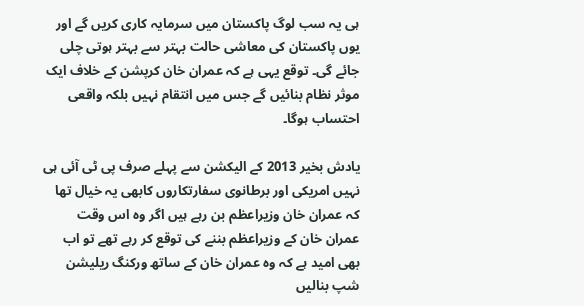ہی یہ سب لوگ پاکستان میں سرمایہ کاری کریں گے اور یوں پاکستان کی معاشی حالت بہتر سے بہتر ہوتی چلی جائے گی۔ توقع یہی ہے کہ عمران خان کرپشن کے خلاف ایک موثر نظام بنائیں گے جس میں انتقام نہیں بلکہ واقعی احتساب ہوگا۔

یادش بخیر 2013 کے الیکشن سے پہلے صرف پی ٹی آئی ہی نہیں امریکی اور برطانوی سفارتکاروں کابھی یہ خیال تھا کہ عمران خان وزیراعظم بن رہے ہیں اگر وہ اس وقت عمران خان کے وزیراعظم بننے کی توقع کر رہے تھے تو اب بھی امید ہے کہ وہ عمران خان کے ساتھ ورکنگ ریلیشن شپ بنالیں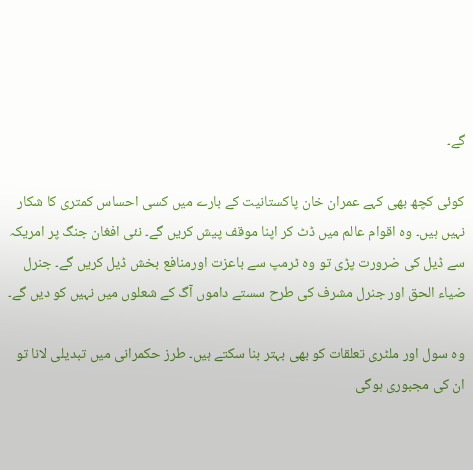گے۔

کوئی کچھ بھی کہے عمران خان پاکستانیت کے بارے میں کسی احساس کمتری کا شکار نہیں ہیں۔ وہ اقوام عالم میں ڈٹ کر اپنا موقف پیش کریں گے۔ نئی افغان جنگ پر امریکہ سے ڈیل کی ضرورت پڑی تو وہ ٹرمپ سے باعزت اورمنافع بخش ڈیل کریں گے۔ جنرل ضیاء الحق اور جنرل مشرف کی طرح سستے داموں آگ کے شعلوں میں نہیں کو دیں گے۔

وہ سول اور ملٹری تعلقات کو بھی بہتر بنا سکتے ہیں۔ طرز حکمرانی میں تبدیلی لانا تو ان کی مجبوری ہوگی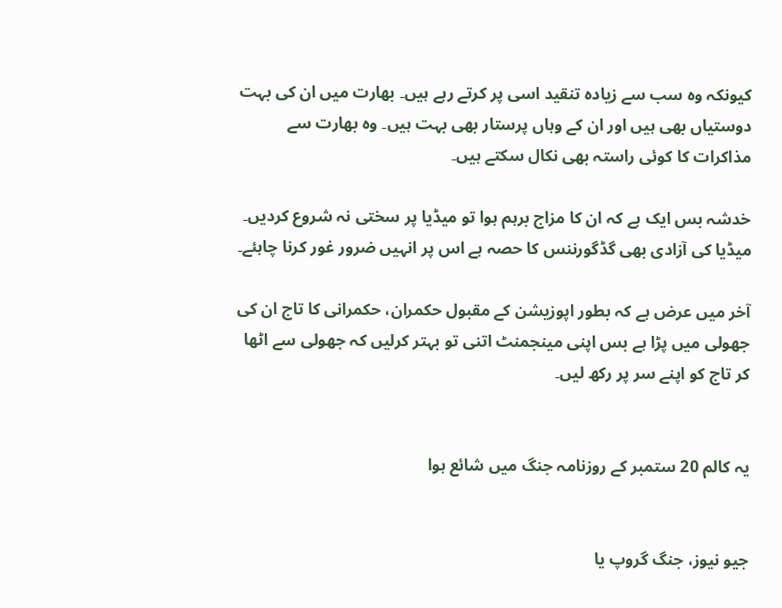کیونکہ وہ سب سے زیادہ تنقید اسی پر کرتے رہے ہیں۔ بھارت میں ان کی بہت دوستیاں بھی ہیں اور ان کے وہاں پرستار بھی بہت ہیں۔ وہ بھارت سے مذاکرات کا کوئی راستہ بھی نکال سکتے ہیں۔

خدشہ بس ایک ہے کہ ان کا مزاج برہم ہوا تو میڈیا پر سختی نہ شروع کردیں۔ میڈیا کی آزادی بھی گڈگورننس کا حصہ ہے اس پر انہیں ضرور غور کرنا چاہئے۔

آخر میں عرض ہے کہ بطور اپوزیشن کے مقبول حکمران، حکمرانی کا تاج ان کی جھولی میں پڑا ہے بس اپنی مینجمنٹ اتنی تو بہتر کرلیں کہ جھولی سے اٹھا کر تاج کو اپنے سر پر رکھ لیں۔


یہ کالم 20 ستمبر کے روزنامہ جنگ میں شائع ہوا


جیو نیوز، جنگ گروپ یا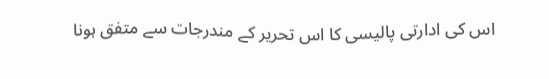اس کی ادارتی پالیسی کا اس تحریر کے مندرجات سے متفق ہونا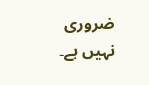ضروری نہیں ہے۔